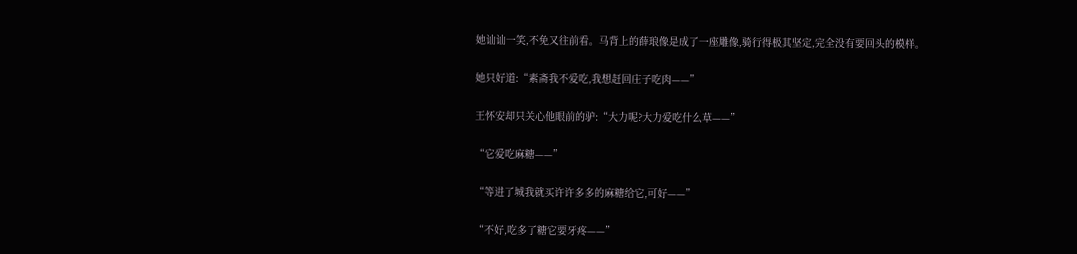她讪讪一笑,不免又往前看。马背上的薛琅像是成了一座雕像,骑行得极其坚定,完全没有要回头的模样。

她只好道:“素斋我不爱吃,我想赶回庄子吃肉——”

王怀安却只关心他眼前的驴:“大力呢?大力爱吃什么草——”

“它爱吃麻糖——”

“等进了城我就买许许多多的麻糖给它,可好——”

“不好,吃多了糖它要牙疼——”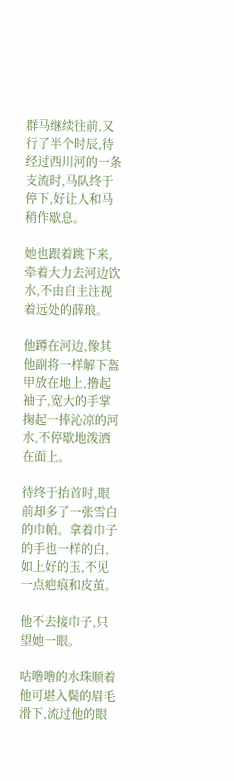群马继续往前,又行了半个时辰,待经过西川河的一条支流时,马队终于停下,好让人和马稍作歇息。

她也跟着跳下来,牵着大力去河边饮水,不由自主注视着远处的薛琅。

他蹲在河边,像其他副将一样解下盔甲放在地上,撸起袖子,宽大的手掌掬起一捧沁凉的河水,不停歇地泼洒在面上。

待终于抬首时,眼前却多了一张雪白的巾帕。拿着巾子的手也一样的白,如上好的玉,不见一点疤痕和皮茧。

他不去接巾子,只望她一眼。

咕噜噜的水珠顺着他可堪入鬓的眉毛滑下,流过他的眼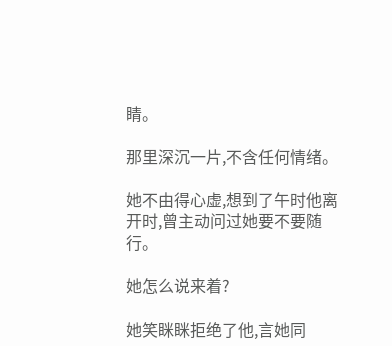睛。

那里深沉一片,不含任何情绪。

她不由得心虚,想到了午时他离开时,曾主动问过她要不要随行。

她怎么说来着?

她笑眯眯拒绝了他,言她同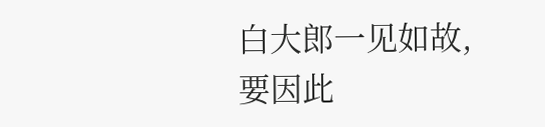白大郎一见如故,要因此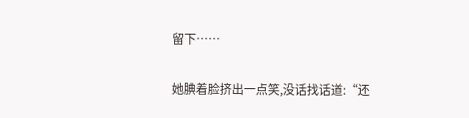留下……

她腆着脸挤出一点笑,没话找话道:“还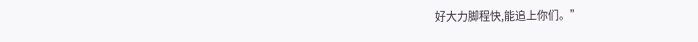好大力脚程快,能追上你们。”